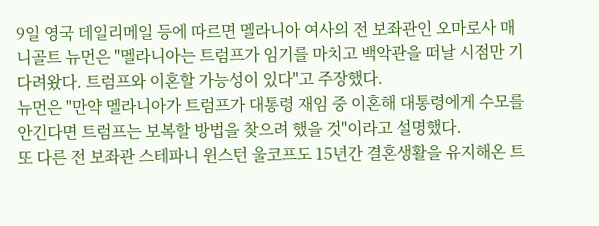9일 영국 데일리메일 등에 따르면 멜라니아 여사의 전 보좌관인 오마로사 매니골트 뉴먼은 "멜라니아는 트럼프가 임기를 마치고 백악관을 떠날 시점만 기다려왔다. 트럼프와 이혼할 가능성이 있다"고 주장했다.
뉴먼은 "만약 멜라니아가 트럼프가 대통령 재임 중 이혼해 대통령에게 수모를 안긴다면 트럼프는 보복할 방법을 찾으려 했을 것"이라고 설명했다.
또 다른 전 보좌관 스테파니 윈스턴 울코프도 15년간 결혼생활을 유지해온 트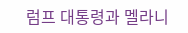럼프 대통령과 멜라니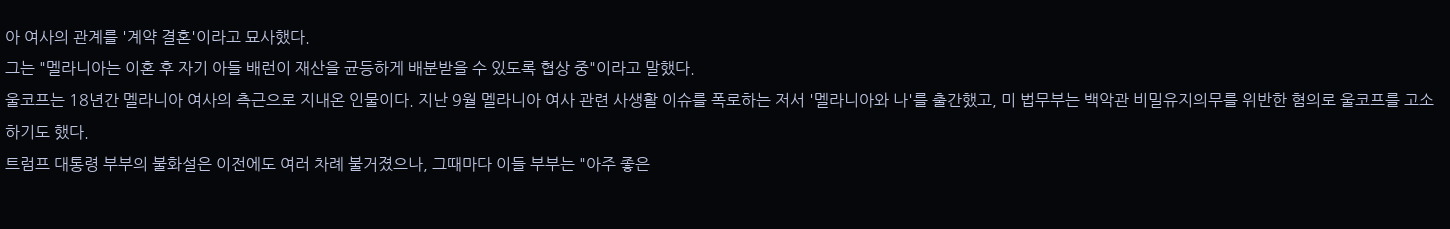아 여사의 관계를 '계약 결혼'이라고 묘사했다.
그는 "멜라니아는 이혼 후 자기 아들 배런이 재산을 균등하게 배분받을 수 있도록 협상 중"이라고 말했다.
울코프는 18년간 멜라니아 여사의 측근으로 지내온 인물이다. 지난 9월 멜라니아 여사 관련 사생활 이슈를 폭로하는 저서 '멜라니아와 나'를 출간했고, 미 법무부는 백악관 비밀유지의무를 위반한 혐의로 울코프를 고소하기도 했다.
트럼프 대통령 부부의 불화설은 이전에도 여러 차례 불거졌으나, 그때마다 이들 부부는 "아주 좋은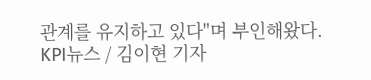관계를 유지하고 있다"며 부인해왔다.
KPI뉴스 / 김이현 기자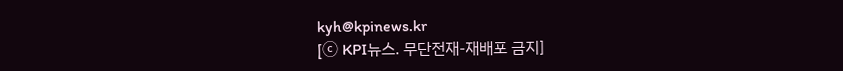kyh@kpinews.kr
[ⓒ KPI뉴스. 무단전재-재배포 금지]